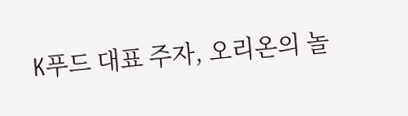K푸드 대표 주자, 오리온의 놀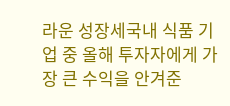라운 성장세국내 식품 기업 중 올해 투자자에게 가장 큰 수익을 안겨준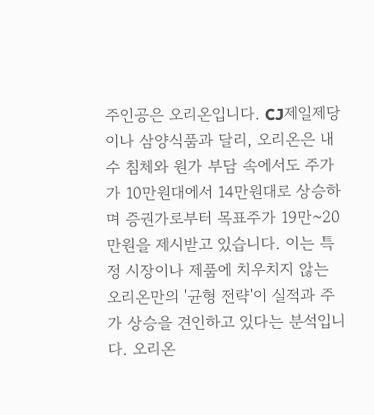주인공은 오리온입니다. CJ제일제당이나 삼양식품과 달리, 오리온은 내수 침체와 원가 부담 속에서도 주가가 10만원대에서 14만원대로 상승하며 증권가로부터 목표주가 19만~20만원을 제시받고 있습니다. 이는 특정 시장이나 제품에 치우치지 않는 오리온만의 '균형 전략'이 실적과 주가 상승을 견인하고 있다는 분석입니다. 오리온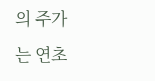의 주가는 연초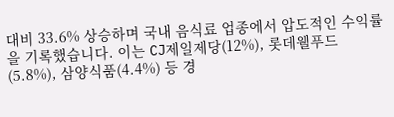대비 33.6% 상승하며 국내 음식료 업종에서 압도적인 수익률을 기록했습니다. 이는 CJ제일제당(12%), 롯데웰푸드(5.8%), 삼양식품(4.4%) 등 경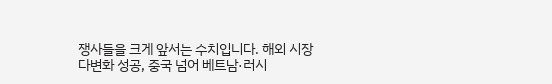쟁사들을 크게 앞서는 수치입니다. 해외 시장 다변화 성공, 중국 넘어 베트남·러시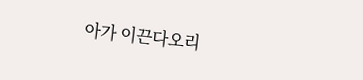아가 이끈다오리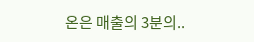온은 매출의 3분의..